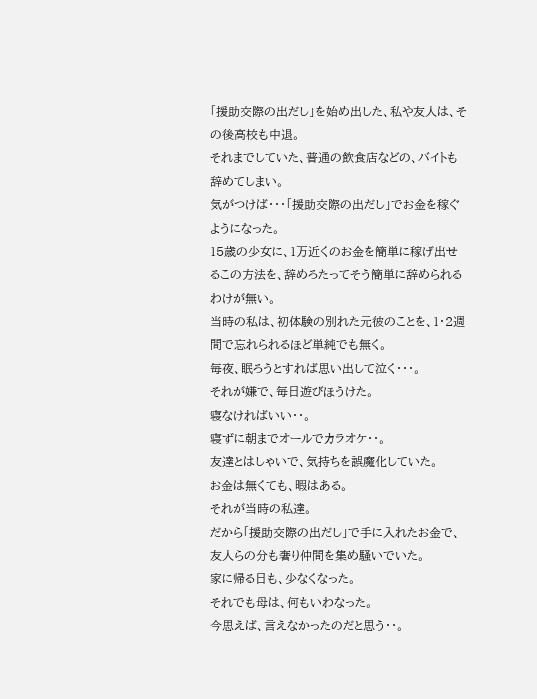「援助交際の出だし」を始め出した、私や友人は、その後高校も中退。
それまでしていた、普通の飲食店などの、バイトも辞めてしまい。
気がつけば・・・「援助交際の出だし」でお金を稼ぐようになった。
15歳の少女に、1万近くのお金を簡単に稼げ出せるこの方法を、辞めろたってそう簡単に辞められるわけが無い。
当時の私は、初体験の別れた元彼のことを、1・2週間で忘れられるほど単純でも無く。
毎夜、眠ろうとすれば思い出して泣く・・・。
それが嫌で、毎日遊びほうけた。
寝なければいい・・。
寝ずに朝までオールでカラオケ・・。
友達とはしゃいで、気持ちを誤魔化していた。
お金は無くても、暇はある。
それが当時の私達。
だから「援助交際の出だし」で手に入れたお金で、友人らの分も奢り仲間を集め騒いでいた。
家に帰る日も、少なくなった。
それでも母は、何もいわなった。
今思えば、言えなかったのだと思う・・。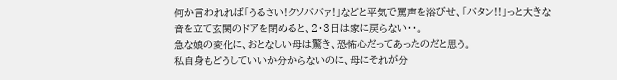何か言われれば「うるさい!クソババァ!」などと平気で罵声を浴びせ、「バタン!!」っと大きな音を立て玄関のドアを閉めると、2・3日は家に戻らない・・。
急な娘の変化に、おとなしい母は驚き、恐怖心だってあったのだと思う。
私自身もどうしていいか分からないのに、母にそれが分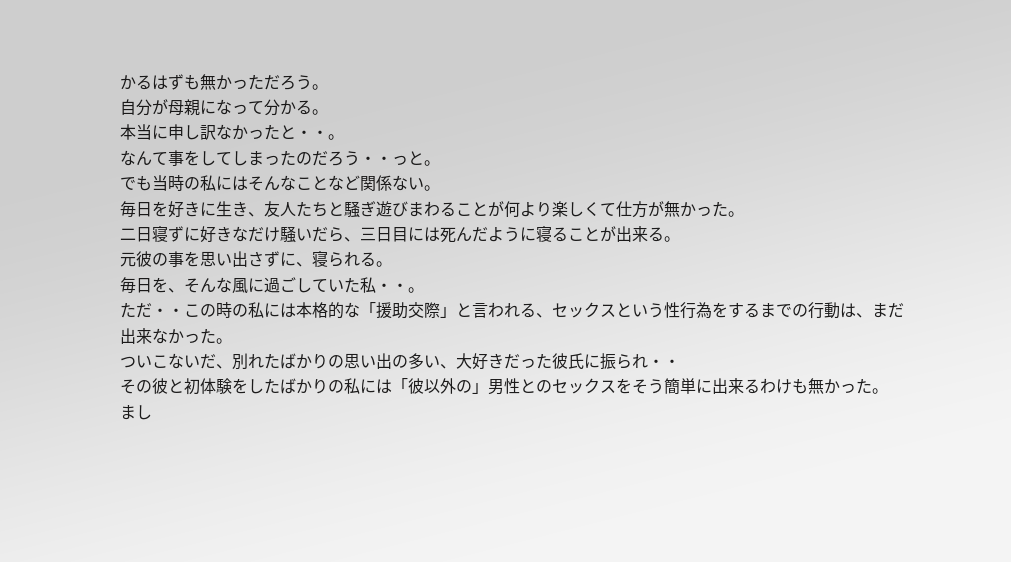かるはずも無かっただろう。
自分が母親になって分かる。
本当に申し訳なかったと・・。
なんて事をしてしまったのだろう・・っと。
でも当時の私にはそんなことなど関係ない。
毎日を好きに生き、友人たちと騒ぎ遊びまわることが何より楽しくて仕方が無かった。
二日寝ずに好きなだけ騒いだら、三日目には死んだように寝ることが出来る。
元彼の事を思い出さずに、寝られる。
毎日を、そんな風に過ごしていた私・・。
ただ・・この時の私には本格的な「援助交際」と言われる、セックスという性行為をするまでの行動は、まだ出来なかった。
ついこないだ、別れたばかりの思い出の多い、大好きだった彼氏に振られ・・
その彼と初体験をしたばかりの私には「彼以外の」男性とのセックスをそう簡単に出来るわけも無かった。
まし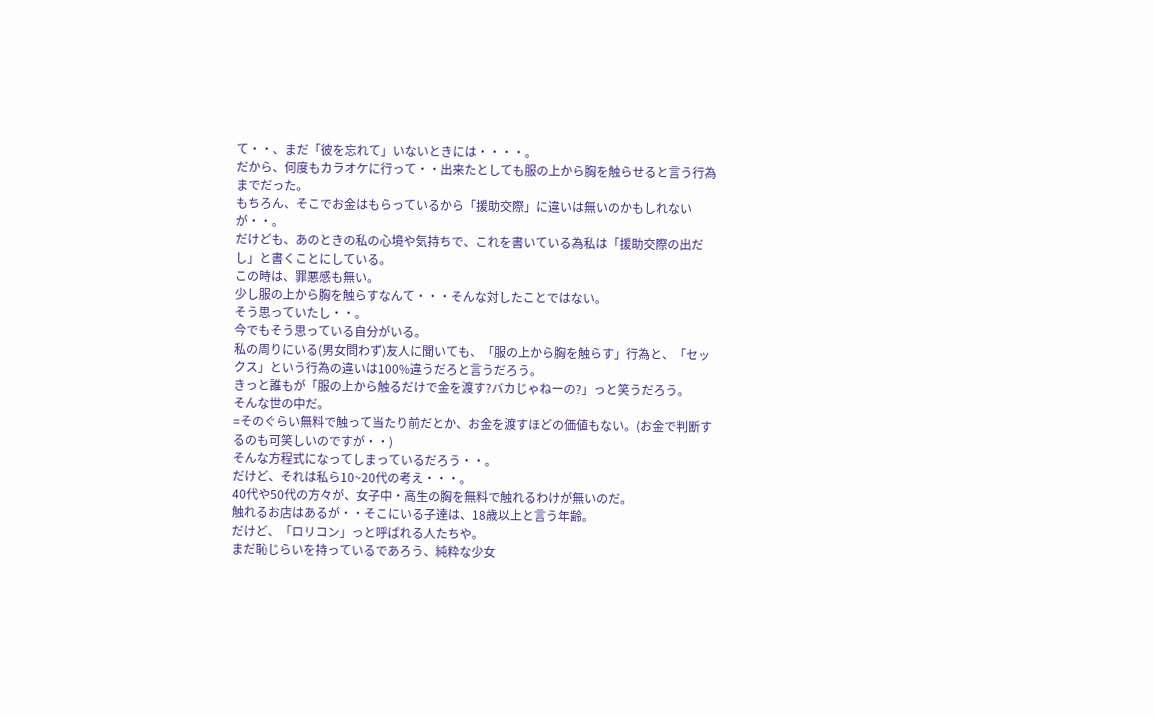て・・、まだ「彼を忘れて」いないときには・・・・。
だから、何度もカラオケに行って・・出来たとしても服の上から胸を触らせると言う行為までだった。
もちろん、そこでお金はもらっているから「援助交際」に違いは無いのかもしれないが・・。
だけども、あのときの私の心境や気持ちで、これを書いている為私は「援助交際の出だし」と書くことにしている。
この時は、罪悪感も無い。
少し服の上から胸を触らすなんて・・・そんな対したことではない。
そう思っていたし・・。
今でもそう思っている自分がいる。
私の周りにいる(男女問わず)友人に聞いても、「服の上から胸を触らす」行為と、「セックス」という行為の違いは100%違うだろと言うだろう。
きっと誰もが「服の上から触るだけで金を渡す?バカじゃねーの?」っと笑うだろう。
そんな世の中だ。
=そのぐらい無料で触って当たり前だとか、お金を渡すほどの価値もない。(お金で判断するのも可笑しいのですが・・)
そんな方程式になってしまっているだろう・・。
だけど、それは私ら10~20代の考え・・・。
40代や50代の方々が、女子中・高生の胸を無料で触れるわけが無いのだ。
触れるお店はあるが・・そこにいる子達は、18歳以上と言う年齢。
だけど、「ロリコン」っと呼ばれる人たちや。
まだ恥じらいを持っているであろう、純粋な少女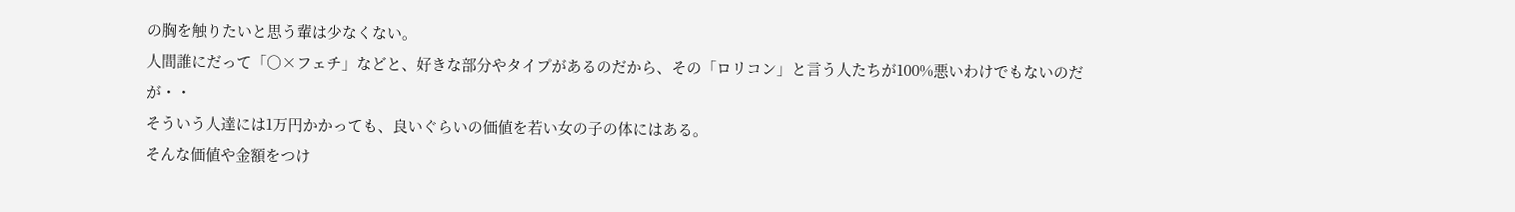の胸を触りたいと思う輩は少なくない。
人間誰にだって「○×フェチ」などと、好きな部分やタイプがあるのだから、その「ロリコン」と言う人たちが100%悪いわけでもないのだが・・
そういう人達には1万円かかっても、良いぐらいの価値を若い女の子の体にはある。
そんな価値や金額をつけ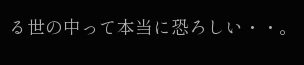る世の中って本当に恐ろしい・・。